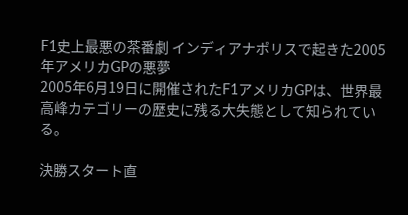F1史上最悪の茶番劇 インディアナポリスで起きた2005年アメリカGPの悪夢
2005年6月19日に開催されたF1アメリカGPは、世界最高峰カテゴリーの歴史に残る大失態として知られている。

決勝スタート直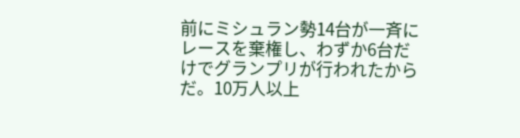前にミシュラン勢14台が一斉にレースを棄権し、わずか6台だけでグランプリが行われたからだ。10万人以上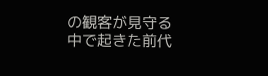の観客が見守る中で起きた前代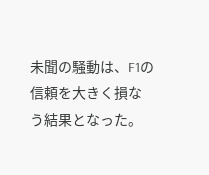未聞の騒動は、F1の信頼を大きく損なう結果となった。